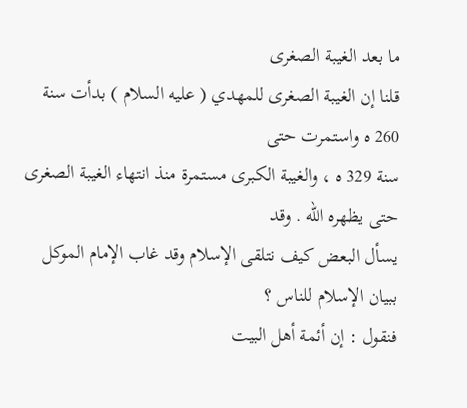ما بعد الغيبة الصغرى
قلنا إن الغيبة الصغرى للمهدي ( عليه السلام ) بدأت سنة 260 ه واستمرت حتى
سنة 329 ه ، والغيبة الكبرى مستمرة منذ انتهاء الغيبة الصغرى حتى يظهره الله . وقد
يسأل البعض كيف نتلقى الإسلام وقد غاب الإمام الموكل ببيان الإسلام للناس ؟
فنقول : إن أئمة أهل البيت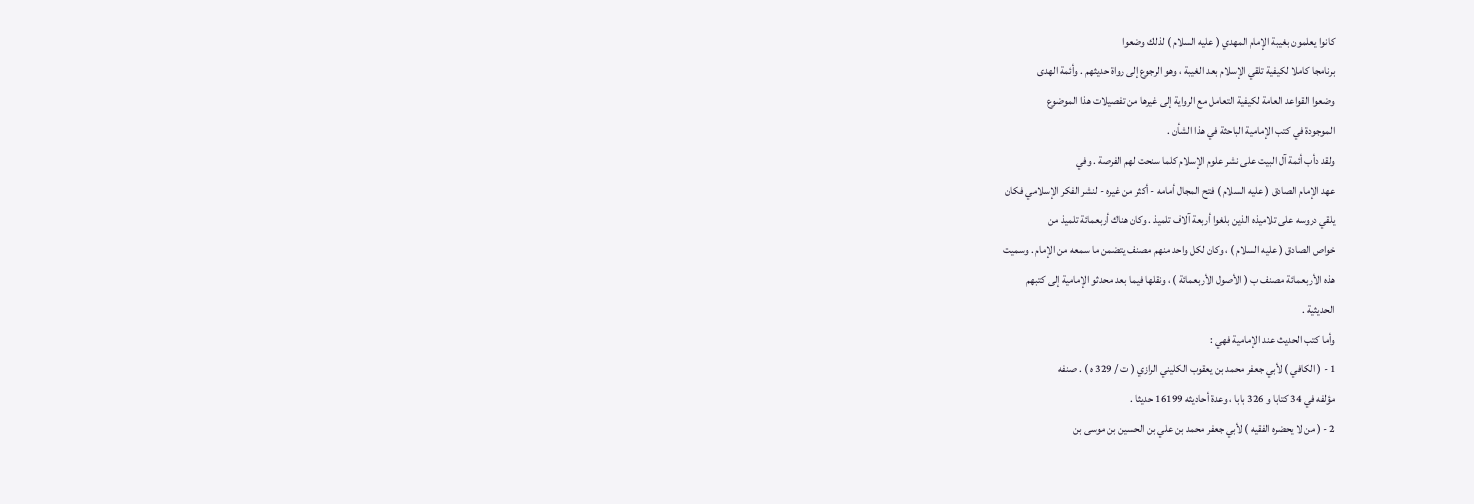كانوا يعلمون بغيبة الإمام المهدي ( عليه السلام ) لذلك وضعوا
برنامجا كاملا لكيفية تلقي الإسلام بعد الغيبة ، وهو الرجوع إلى رواة حديثهم . وأئمة الهدى
وضعوا القواعد العامة لكيفية التعامل مع الرواية إلى غيرها من تفصيلات هذا الموضوع
الموجودة في كتب الإمامية الباحثة في هذا الشأن .
ولقد دأب أئمة آل البيت على نشر علوم الإسلام كلما سنحت لهم الفرصة . وفي
عهد الإمام الصادق ( عليه السلام ) فتح المجال أمامه - أكثر من غيره - لنشر الفكر الإسلامي فكان
يلقي دروسه على تلاميذه الذين بلغوا أربعة آلاف تلميذ . وكان هناك أربعمائة تلميذ من
خواص الصادق ( عليه السلام ) ، وكان لكل واحد منهم مصنف يتضمن ما سمعه من الإمام . وسميت
هذه الأربعمائة مصنف ب ( الأصول الأربعمائة ) ، ونقلها فيما بعد محدثو الإمامية إلى كتبهم
الحديثية .
وأما كتب الحديث عند الإمامية فهي :
1 - ( الكافي ) لأبي جعفر محمد بن يعقوب الكليني الرازي ( ت / 329 ه ) . صنفه
مؤلفه في 34 كتابا و 326 بابا ، وعدة أحاديثه 16199 حديثا .
2 - ( من لا يحضره الفقيه ) لأبي جعفر محمد بن علي بن الحسين بن موسى بن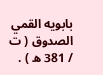بابويه القمي الصدوق ( ت / 381 ه ) .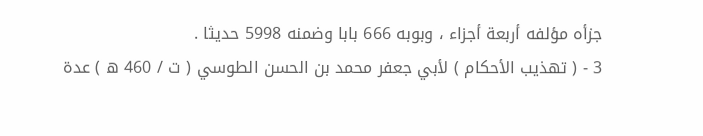جزأه مؤلفه أربعة أجزاء ، وبوبه 666 بابا وضمنه 5998 حديثا .
3 - ( تهذيب الأحكام ) لأبي جعفر محمد بن الحسن الطوسي ( ت / 460 ه ) عدة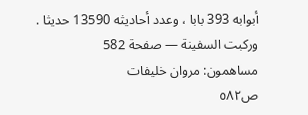أبوابه 393 بابا ، وعدد أحاديثه 13590 حديثا .
وركبت السفينة — صفحة 582
مساهمون: مروان خليفات
ص٥٨٢